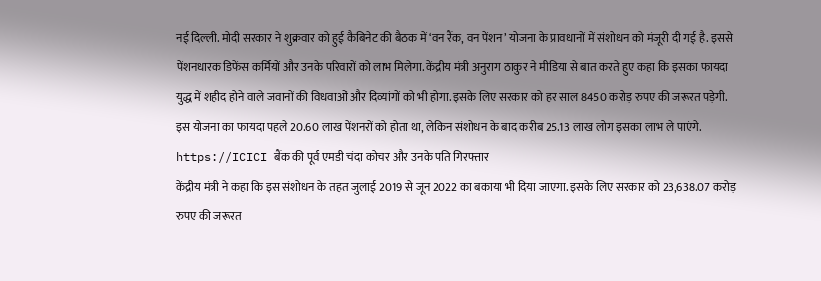नई दिल्ली. मोदी सरकार ने शुक्रवार को हुई कैबिनेट की बैठक में ‘वन रैंक, वन पेंशन’ योजना के प्रावधानों में संशोधन को मंजूरी दी गई है. इससे पेंशनधारक डिफेंस कर्मियों और उनके परिवारों को लाभ मिलेगा. केंद्रीय मंत्री अनुराग ठाकुर ने मीडिया से बात करते हुए कहा कि इसका फायदा युद्ध में शहीद होने वाले जवानों की विधवाओं और दिव्यांगों को भी होगा. इसके लिए सरकार को हर साल 8450 करोड़ रुपए की जरूरत पड़ेगी. इस योजना का फायदा पहले 20.60 लाख पेंशनरों को होता था, लेकिन संशोधन के बाद करीब 25.13 लाख लोग इसका लाभ ले पाएंगे.
https://ICICI बैंक की पूर्व एमडी चंदा कोचर और उनके पति गिरफ्तार
केंद्रीय मंत्री ने कहा कि इस संशोधन के तहत जुलाई 2019 से जून 2022 का बकाया भी दिया जाएगा. इसके लिए सरकार को 23,638.07 करोड़ रुपए की जरूरत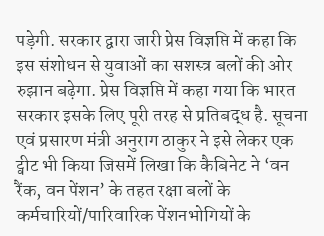पड़ेगी. सरकार द्वारा जारी प्रेस विज्ञप्ति में कहा कि इस संशोधन से युवाओं का सशस्त्र बलों की ओर रुझान बढ़ेगा. प्रेस विज्ञप्ति में कहा गया कि भारत सरकार इसके लिए पूरी तरह से प्रतिबद्ध है. सूचना एवं प्रसारण मंत्री अनुराग ठाकुर ने इसे लेकर एक ट्वीट भी किया जिसमें लिखा कि कैबिनेट ने ‘वन रैंक, वन पेंशन’ के तहत रक्षा बलों के कर्मचारियों/पारिवारिक पेंशनभोगियों के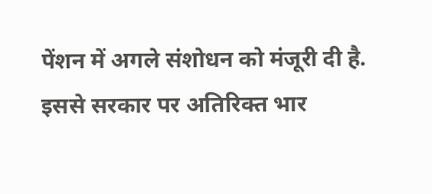पेंशन में अगले संशोधन को मंजूरी दी है. इससे सरकार पर अतिरिक्त भार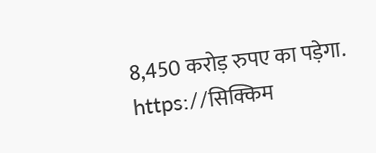8,450 करोड़ रुपए का पड़ेगा.
https://सिक्किम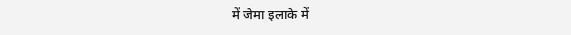में जेमा इलाके में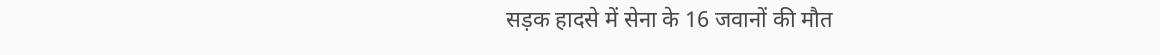सड़क हादसे में सेना के 16 जवानों की मौत